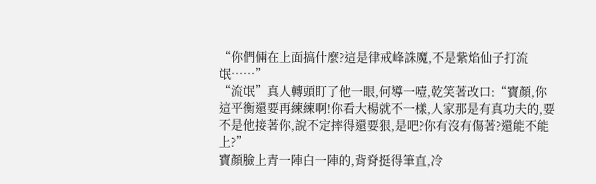“你們倆在上面搞什麼?這是律戒峰誅魔,不是紫焰仙子打流氓……”
“流氓”真人轉頭盯了他一眼,何導一噎,乾笑著改口:“寶顏,你這平衡還要再練練啊!你看大楊就不一樣,人家那是有真功夫的,要不是他接著你,說不定摔得還要狠,是吧?你有沒有傷著?還能不能上?”
寶顏臉上青一陣白一陣的,背脊挺得筆直,冷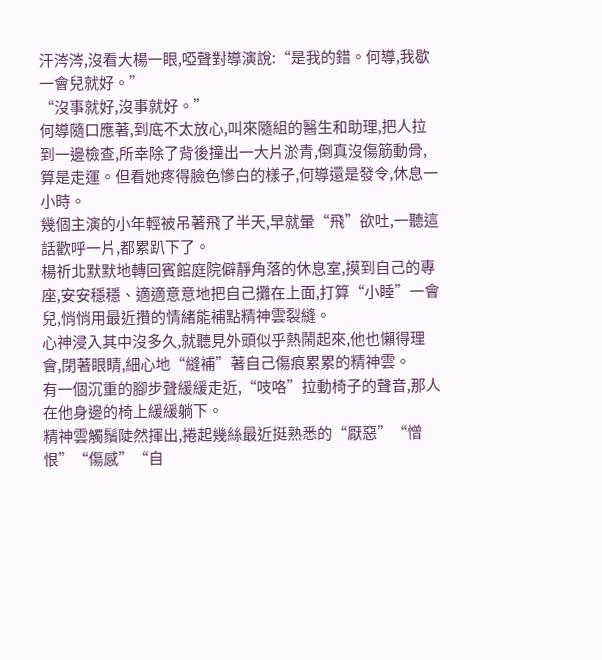汗涔涔,沒看大楊一眼,啞聲對導演說:“是我的錯。何導,我歇一會兒就好。”
“沒事就好,沒事就好。”
何導隨口應著,到底不太放心,叫來隨組的醫生和助理,把人拉到一邊檢查,所幸除了背後撞出一大片淤青,倒真沒傷筋動骨,算是走運。但看她疼得臉色慘白的樣子,何導還是發令,休息一小時。
幾個主演的小年輕被吊著飛了半天,早就暈“飛”欲吐,一聽這話歡呼一片,都累趴下了。
楊祈北默默地轉回賓館庭院僻靜角落的休息室,摸到自己的專座,安安穩穩、適適意意地把自己攤在上面,打算“小睡”一會兒,悄悄用最近攢的情緒能補點精神雲裂縫。
心神浸入其中沒多久,就聽見外頭似乎熱鬧起來,他也懶得理會,閉著眼睛,細心地“縫補”著自己傷痕累累的精神雲。
有一個沉重的腳步聲緩緩走近,“吱咯”拉動椅子的聲音,那人在他身邊的椅上緩緩躺下。
精神雲觸鬚陡然揮出,捲起幾絲最近挺熟悉的“厭惡”“憎恨”“傷感”“自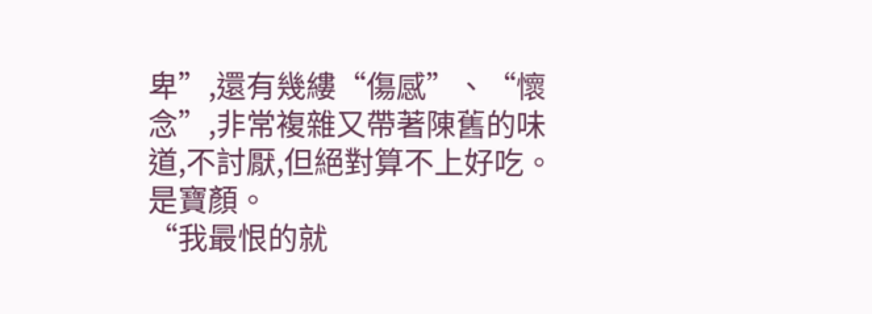卑”,還有幾縷“傷感”、“懷念”,非常複雜又帶著陳舊的味道,不討厭,但絕對算不上好吃。
是寶顏。
“我最恨的就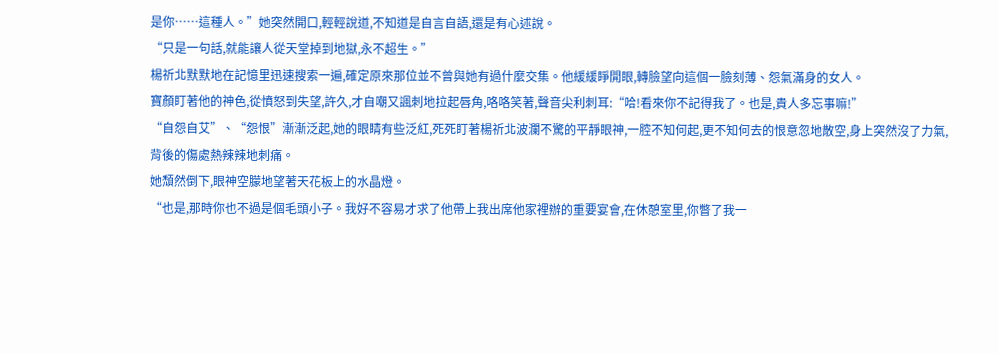是你……這種人。”她突然開口,輕輕說道,不知道是自言自語,還是有心述說。
“只是一句話,就能讓人從天堂掉到地獄,永不超生。”
楊祈北默默地在記憶里迅速搜索一遍,確定原來那位並不曾與她有過什麼交集。他緩緩睜開眼,轉臉望向這個一臉刻薄、怨氣滿身的女人。
寶顏盯著他的神色,從憤怒到失望,許久,才自嘲又諷刺地拉起唇角,咯咯笑著,聲音尖利刺耳:“哈!看來你不記得我了。也是,貴人多忘事嘛!”
“自怨自艾”、“怨恨”漸漸泛起,她的眼睛有些泛紅,死死盯著楊祈北波瀾不驚的平靜眼神,一腔不知何起,更不知何去的恨意忽地散空,身上突然沒了力氣,背後的傷處熱辣辣地刺痛。
她頹然倒下,眼神空朦地望著天花板上的水晶燈。
“也是,那時你也不過是個毛頭小子。我好不容易才求了他帶上我出席他家裡辦的重要宴會,在休憩室里,你瞥了我一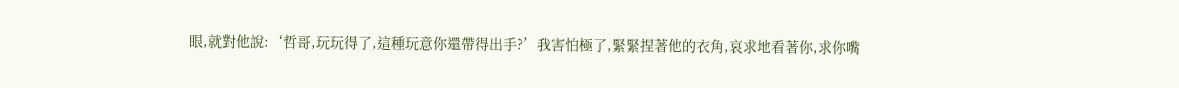眼,就對他說:‘哲哥,玩玩得了,這種玩意你還帶得出手?’我害怕極了,緊緊捏著他的衣角,哀求地看著你,求你嘴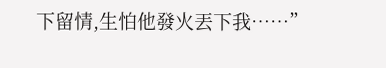下留情,生怕他發火丟下我……”